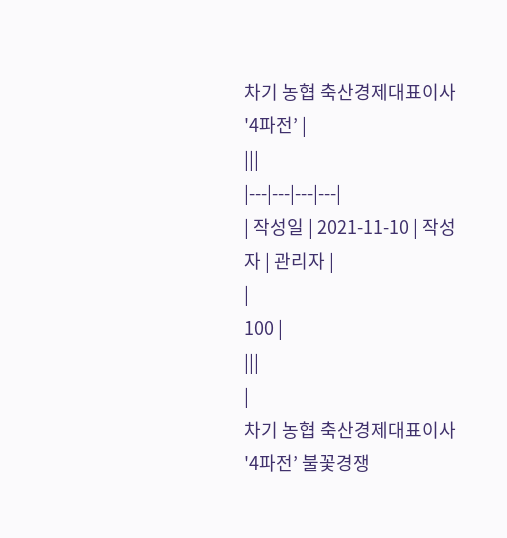차기 농협 축산경제대표이사 '4파전’ |
|||
|---|---|---|---|
| 작성일 | 2021-11-10 | 작성자 | 관리자 |
|
100 |
|||
|
차기 농협 축산경제대표이사 '4파전’ 불꽃경쟁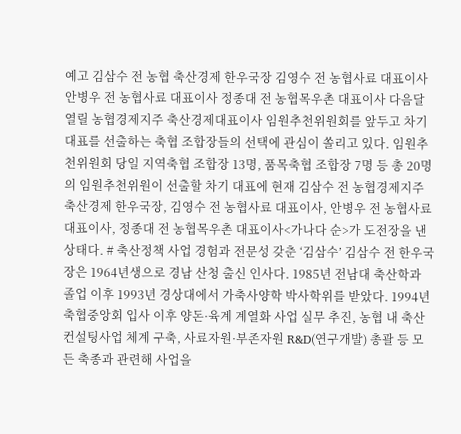예고 김삼수 전 농협 축산경제 한우국장 김영수 전 농협사료 대표이사 안병우 전 농협사료 대표이사 정종대 전 농협목우촌 대표이사 다음달 열릴 농협경제지주 축산경제대표이사 임원추천위원회를 앞두고 차기 대표를 선출하는 축협 조합장들의 선택에 관심이 쏠리고 있다. 임원추천위원회 당일 지역축협 조합장 13명, 품목축협 조합장 7명 등 총 20명의 임원추천위원이 선출할 차기 대표에 현재 김삼수 전 농협경제지주 축산경제 한우국장, 김영수 전 농협사료 대표이사, 안병우 전 농협사료 대표이사, 정종대 전 농협목우촌 대표이사<가나다 순>가 도전장을 낸 상태다. # 축산정책 사업 경험과 전문성 갖춘 ‘김삼수’ 김삼수 전 한우국장은 1964년생으로 경남 산청 출신 인사다. 1985년 전남대 축산학과 졸업 이후 1993년 경상대에서 가축사양학 박사학위를 받았다. 1994년 축협중앙회 입사 이후 양돈·육계 계열화 사업 실무 추진, 농협 내 축산컨설팅사업 체계 구축, 사료자원·부존자원 R&D(연구개발) 총괄 등 모든 축종과 관련해 사업을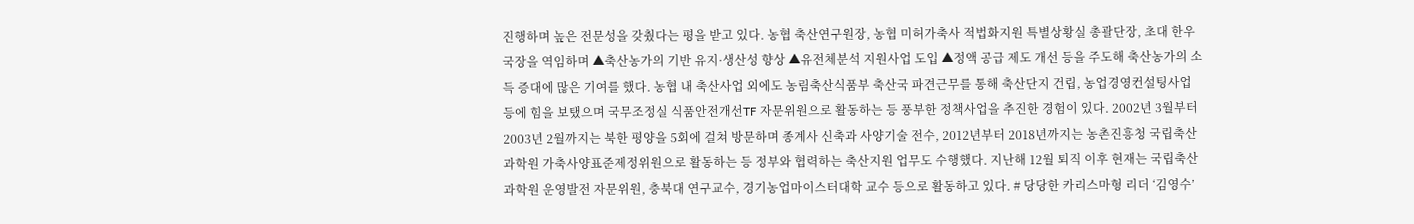진행하며 높은 전문성을 갖췄다는 평을 받고 있다. 농협 축산연구원장, 농협 미허가축사 적법화지원 특별상황실 총괄단장, 초대 한우국장을 역임하며 ▲축산농가의 기반 유지·생산성 향상 ▲유전체분석 지원사업 도입 ▲정액 공급 제도 개선 등을 주도해 축산농가의 소득 증대에 많은 기여를 했다. 농협 내 축산사업 외에도 농림축산식품부 축산국 파견근무를 통해 축산단지 건립, 농업경영컨설팅사업 등에 힘을 보탰으며 국무조정실 식품안전개선TF 자문위원으로 활동하는 등 풍부한 정책사업을 추진한 경험이 있다. 2002년 3월부터 2003년 2월까지는 북한 평양을 5회에 걸쳐 방문하며 종계사 신축과 사양기술 전수, 2012년부터 2018년까지는 농촌진흥청 국립축산과학원 가축사양표준제정위원으로 활동하는 등 정부와 협력하는 축산지원 업무도 수행했다. 지난해 12월 퇴직 이후 현재는 국립축산과학원 운영발전 자문위원, 충북대 연구교수, 경기농업마이스터대학 교수 등으로 활동하고 있다. # 당당한 카리스마형 리더 ‘김영수’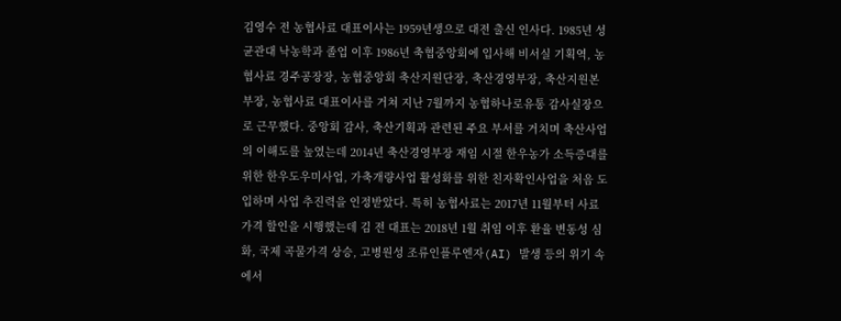김영수 전 농협사료 대표이사는 1959년생으로 대전 출신 인사다. 1985년 성균관대 낙농학과 졸업 이후 1986년 축협중앙회에 입사해 비서실 기획역, 농협사료 경주공장장, 농협중앙회 축산지원단장, 축산경영부장, 축산지원본부장, 농협사료 대표이사를 거쳐 지난 7월까지 농협하나로유통 감사실장으로 근무했다. 중앙회 감사, 축산기획과 관련된 주요 부서를 거치며 축산사업의 이해도를 높였는데 2014년 축산경영부장 재임 시절 한우농가 소득증대를 위한 한우도우미사업, 가축개량사업 활성화를 위한 친자확인사업을 처음 도입하며 사업 추진력을 인정받았다. 특히 농협사료는 2017년 11월부터 사료가격 할인을 시행했는데 김 전 대표는 2018년 1월 취임 이후 환율 변동성 심화, 국제 곡물가격 상승, 고병원성 조류인플루엔자(AI) 발생 등의 위기 속에서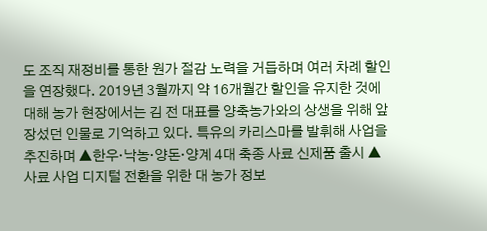도 조직 재정비를 통한 원가 절감 노력을 거듭하며 여러 차례 할인을 연장했다. 2019년 3월까지 약 16개월간 할인을 유지한 것에 대해 농가 현장에서는 김 전 대표를 양축농가와의 상생을 위해 앞장섰던 인물로 기억하고 있다. 특유의 카리스마를 발휘해 사업을 추진하며 ▲한우·낙농·양돈·양계 4대 축종 사료 신제품 출시 ▲사료 사업 디지털 전환을 위한 대 농가 정보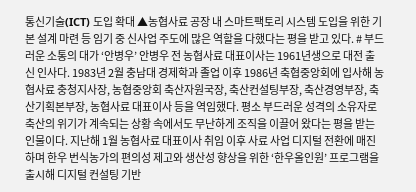통신기술(ICT) 도입 확대 ▲농협사료 공장 내 스마트팩토리 시스템 도입을 위한 기본 설계 마련 등 임기 중 신사업 주도에 많은 역할을 다했다는 평을 받고 있다. # 부드러운 소통의 대가 ‘안병우’ 안병우 전 농협사료 대표이사는 1961년생으로 대전 출신 인사다. 1983년 2월 충남대 경제학과 졸업 이후 1986년 축협중앙회에 입사해 농협사료 충청지사장, 농협중앙회 축산자원국장, 축산컨설팅부장, 축산경영부장, 축산기획본부장, 농협사료 대표이사 등을 역임했다. 평소 부드러운 성격의 소유자로 축산의 위기가 계속되는 상황 속에서도 무난하게 조직을 이끌어 왔다는 평을 받는 인물이다. 지난해 1월 농협사료 대표이사 취임 이후 사료 사업 디지털 전환에 매진하며 한우 번식농가의 편의성 제고와 생산성 향상을 위한 ‘한우올인원’ 프로그램을 출시해 디지털 컨설팅 기반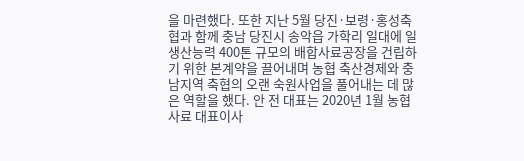을 마련했다. 또한 지난 5월 당진·보령·홍성축협과 함께 충남 당진시 송악읍 가학리 일대에 일 생산능력 400톤 규모의 배합사료공장을 건립하기 위한 본계약을 끌어내며 농협 축산경제와 충남지역 축협의 오랜 숙원사업을 풀어내는 데 많은 역할을 했다. 안 전 대표는 2020년 1월 농협사료 대표이사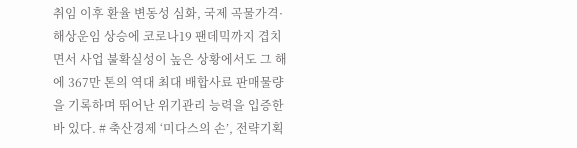취임 이후 환율 변동성 심화, 국제 곡물가격·해상운임 상승에 코로나19 팬데믹까지 겹치면서 사업 불확실성이 높은 상황에서도 그 해에 367만 톤의 역대 최대 배합사료 판매물량을 기록하며 뛰어난 위기관리 능력을 입증한 바 있다. # 축산경제 ‘미다스의 손’, 전략기획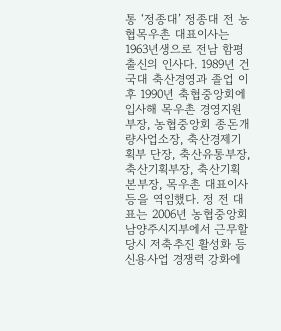통 ‘정종대’ 정종대 전 농협목우촌 대표이사는 1963년생으로 전남 함평 출신의 인사다. 1989년 건국대 축산경영과 졸업 이후 1990년 축협중앙회에 입사해 목우촌 경영지원부장, 농협중앙회 종돈개량사업소장, 축산경제기획부 단장, 축산유통부장, 축산기획부장, 축산기획본부장, 목우촌 대표이사 등을 역임했다. 정 전 대표는 2006년 농협중앙회 남양주시지부에서 근무할 당시 저축추진 활성화 등 신용사업 경쟁력 강화에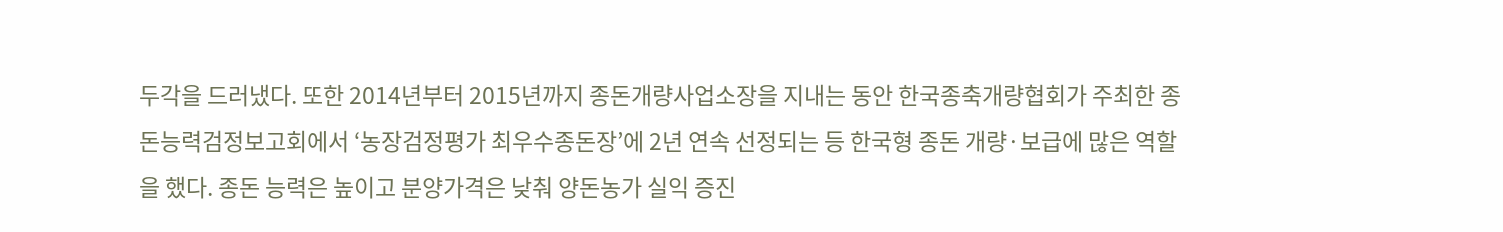두각을 드러냈다. 또한 2014년부터 2015년까지 종돈개량사업소장을 지내는 동안 한국종축개량협회가 주최한 종돈능력검정보고회에서 ‘농장검정평가 최우수종돈장’에 2년 연속 선정되는 등 한국형 종돈 개량·보급에 많은 역할을 했다. 종돈 능력은 높이고 분양가격은 낮춰 양돈농가 실익 증진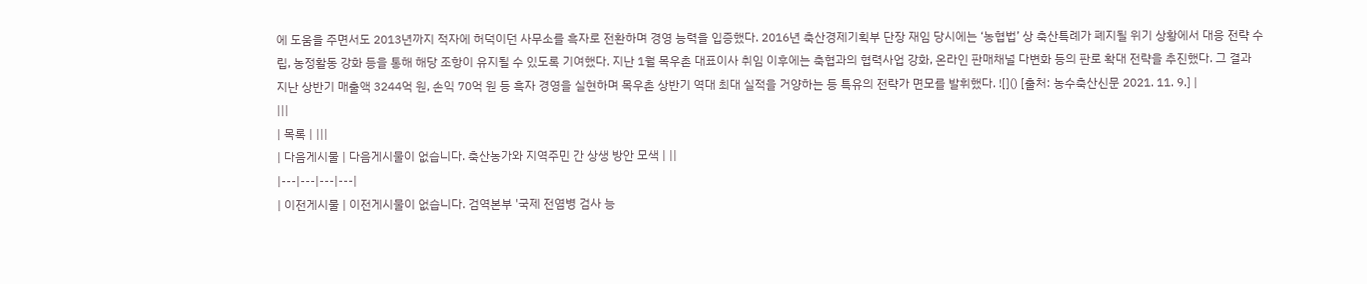에 도움을 주면서도 2013년까지 적자에 허덕이던 사무소를 흑자로 전환하며 경영 능력을 입증했다. 2016년 축산경제기획부 단장 재임 당시에는 ‘농협법’ 상 축산특례가 폐지될 위기 상황에서 대응 전략 수립, 농정활동 강화 등을 통해 해당 조항이 유지될 수 있도록 기여했다. 지난 1월 목우촌 대표이사 취임 이후에는 축협과의 협력사업 강화, 온라인 판매채널 다변화 등의 판로 확대 전략을 추진했다. 그 결과 지난 상반기 매출액 3244억 원, 손익 70억 원 등 흑자 경영을 실현하며 목우촌 상반기 역대 최대 실적을 거양하는 등 특유의 전략가 면모를 발휘했다. ![]() [출처: 농수축산신문 2021. 11. 9.] |
|||
| 목록 | |||
| 다음게시물 | 다음게시물이 없습니다. 축산농가와 지역주민 간 상생 방안 모색 | ||
|---|---|---|---|
| 이전게시물 | 이전게시물이 없습니다. 검역본부 '국제 전염병 검사 능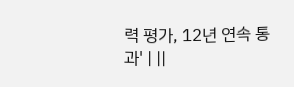력 평가, 12년 연속 통과' | ||